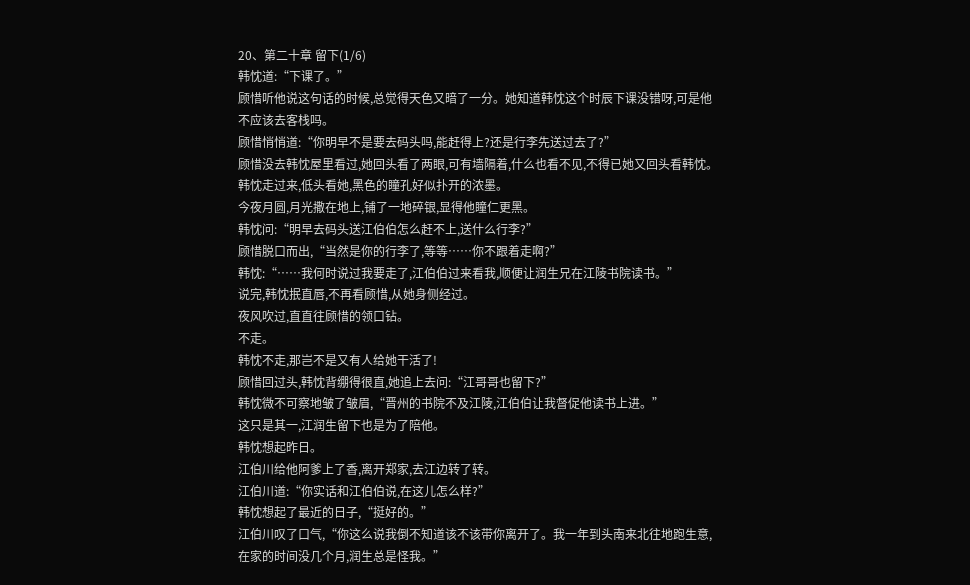20、第二十章 留下(1/6)
韩忱道:“下课了。”
顾惜听他说这句话的时候,总觉得天色又暗了一分。她知道韩忱这个时辰下课没错呀,可是他不应该去客栈吗。
顾惜悄悄道:“你明早不是要去码头吗,能赶得上?还是行李先送过去了?”
顾惜没去韩忱屋里看过,她回头看了两眼,可有墙隔着,什么也看不见,不得已她又回头看韩忱。
韩忱走过来,低头看她,黑色的瞳孔好似扑开的浓墨。
今夜月圆,月光撒在地上,铺了一地碎银,显得他瞳仁更黑。
韩忱问:“明早去码头送江伯伯怎么赶不上,送什么行李?”
顾惜脱口而出,“当然是你的行李了,等等……你不跟着走啊?”
韩忱:“……我何时说过我要走了,江伯伯过来看我,顺便让润生兄在江陵书院读书。”
说完,韩忱抿直唇,不再看顾惜,从她身侧经过。
夜风吹过,直直往顾惜的领口钻。
不走。
韩忱不走,那岂不是又有人给她干活了!
顾惜回过头,韩忱背绷得很直,她追上去问:“江哥哥也留下?”
韩忱微不可察地皱了皱眉,“晋州的书院不及江陵,江伯伯让我督促他读书上进。”
这只是其一,江润生留下也是为了陪他。
韩忱想起昨日。
江伯川给他阿爹上了香,离开郑家,去江边转了转。
江伯川道:“你实话和江伯伯说,在这儿怎么样?”
韩忱想起了最近的日子,“挺好的。”
江伯川叹了口气,“你这么说我倒不知道该不该带你离开了。我一年到头南来北往地跑生意,在家的时间没几个月,润生总是怪我。”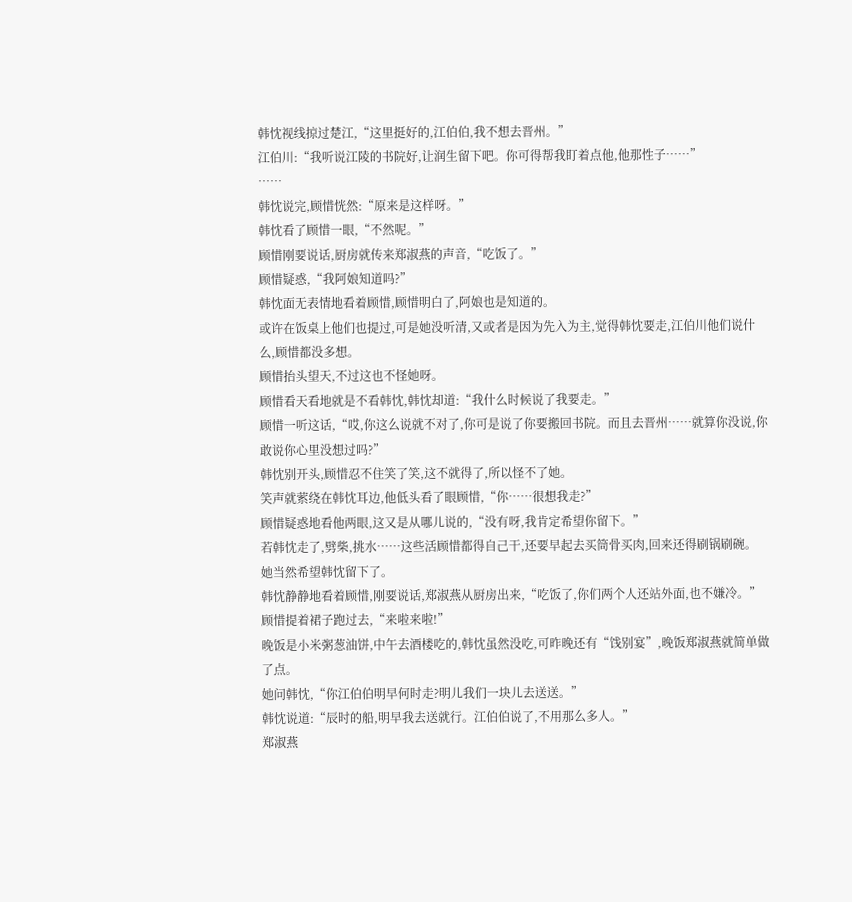韩忱视线掠过楚江,“这里挺好的,江伯伯,我不想去晋州。”
江伯川:“我听说江陵的书院好,让润生留下吧。你可得帮我盯着点他,他那性子……”
……
韩忱说完,顾惜恍然:“原来是这样呀。”
韩忱看了顾惜一眼,“不然呢。”
顾惜刚要说话,厨房就传来郑淑燕的声音,“吃饭了。”
顾惜疑惑,“我阿娘知道吗?”
韩忱面无表情地看着顾惜,顾惜明白了,阿娘也是知道的。
或许在饭桌上他们也提过,可是她没听清,又或者是因为先入为主,觉得韩忱要走,江伯川他们说什么,顾惜都没多想。
顾惜抬头望天,不过这也不怪她呀。
顾惜看天看地就是不看韩忱,韩忱却道:“我什么时候说了我要走。”
顾惜一听这话,“哎,你这么说就不对了,你可是说了你要搬回书院。而且去晋州……就算你没说,你敢说你心里没想过吗?”
韩忱别开头,顾惜忍不住笑了笑,这不就得了,所以怪不了她。
笑声就萦绕在韩忱耳边,他低头看了眼顾惜,“你……很想我走?”
顾惜疑惑地看他两眼,这又是从哪儿说的,“没有呀,我肯定希望你留下。”
若韩忱走了,劈柴,挑水……这些活顾惜都得自己干,还要早起去买筒骨买肉,回来还得刷锅刷碗。
她当然希望韩忱留下了。
韩忱静静地看着顾惜,刚要说话,郑淑燕从厨房出来,“吃饭了,你们两个人还站外面,也不嫌冷。”
顾惜提着裙子跑过去,“来啦来啦!”
晚饭是小米粥葱油饼,中午去酒楼吃的,韩忱虽然没吃,可昨晚还有“饯别宴”,晚饭郑淑燕就简单做了点。
她问韩忱,“你江伯伯明早何时走?明儿我们一块儿去送送。”
韩忱说道:“辰时的船,明早我去送就行。江伯伯说了,不用那么多人。”
郑淑燕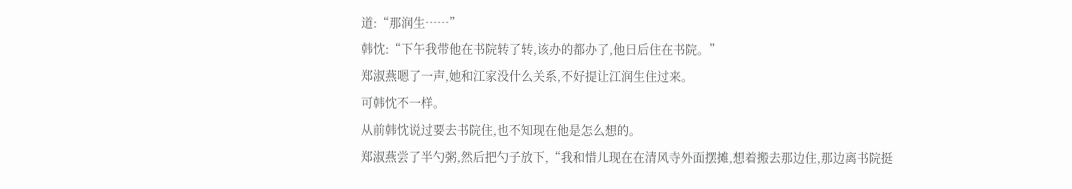道:“那润生……”
韩忱:“下午我带他在书院转了转,该办的都办了,他日后住在书院。”
郑淑燕嗯了一声,她和江家没什么关系,不好提让江润生住过来。
可韩忱不一样。
从前韩忱说过要去书院住,也不知现在他是怎么想的。
郑淑燕尝了半勺粥,然后把勺子放下,“我和惜儿现在在清风寺外面摆摊,想着搬去那边住,那边离书院挺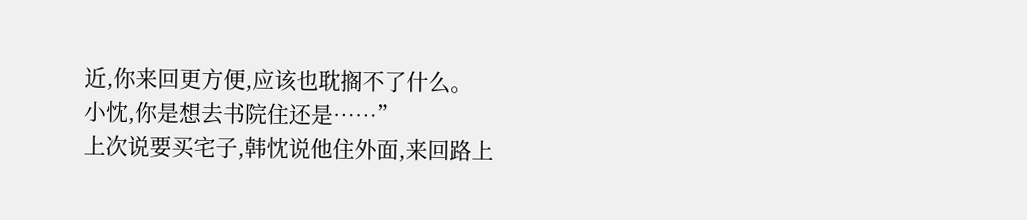近,你来回更方便,应该也耽搁不了什么。
小忱,你是想去书院住还是……”
上次说要买宅子,韩忱说他住外面,来回路上